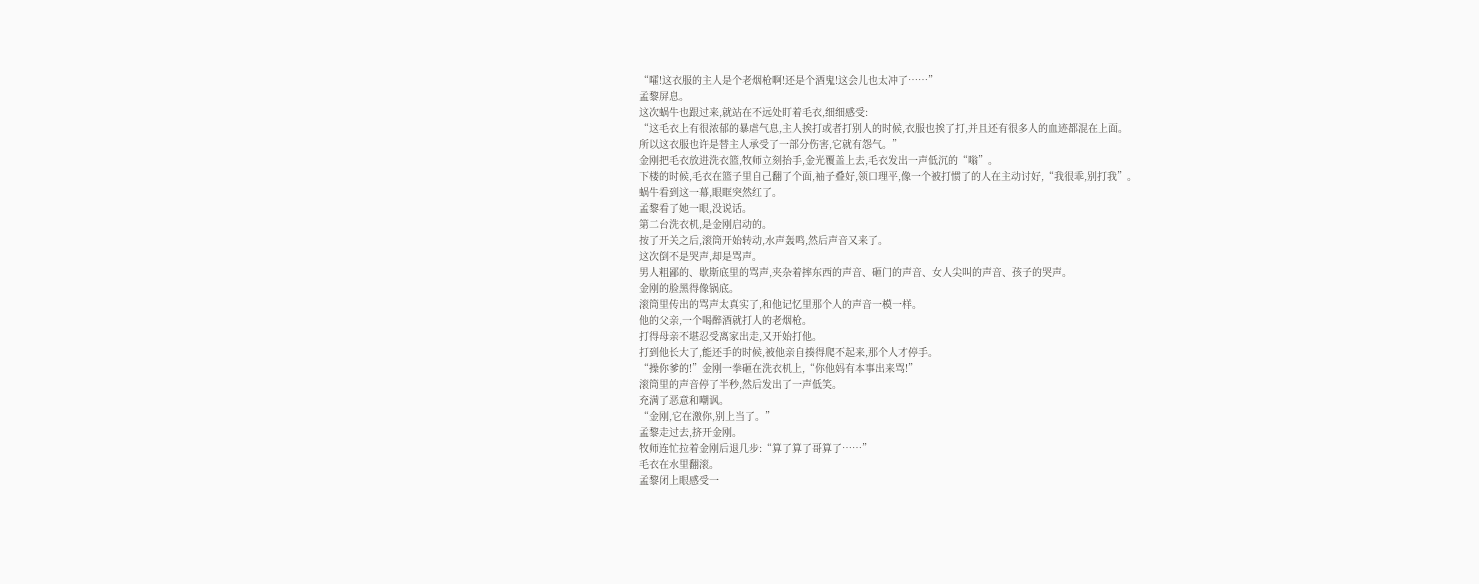“嚯!这衣服的主人是个老烟枪啊!还是个酒鬼!这会儿也太冲了……”
孟黎屏息。
这次蜗牛也跟过来,就站在不远处盯着毛衣,细细感受:
“这毛衣上有很浓郁的暴虐气息,主人挨打或者打别人的时候,衣服也挨了打,并且还有很多人的血迹都混在上面。
所以这衣服也许是替主人承受了一部分伤害,它就有怨气。”
金刚把毛衣放进洗衣篮,牧师立刻抬手,金光覆盖上去,毛衣发出一声低沉的“嗡”。
下楼的时候,毛衣在篮子里自己翻了个面,袖子叠好,领口理平,像一个被打惯了的人在主动讨好,“我很乖,别打我”。
蜗牛看到这一幕,眼眶突然红了。
孟黎看了她一眼,没说话。
第二台洗衣机,是金刚启动的。
按了开关之后,滚筒开始转动,水声轰鸣,然后声音又来了。
这次倒不是哭声,却是骂声。
男人粗鄙的、歇斯底里的骂声,夹杂着摔东西的声音、砸门的声音、女人尖叫的声音、孩子的哭声。
金刚的脸黑得像锅底。
滚筒里传出的骂声太真实了,和他记忆里那个人的声音一模一样。
他的父亲,一个喝醉酒就打人的老烟枪。
打得母亲不堪忍受离家出走,又开始打他。
打到他长大了,能还手的时候,被他亲自揍得爬不起来,那个人才停手。
“操你爹的!”金刚一拳砸在洗衣机上,“你他妈有本事出来骂!”
滚筒里的声音停了半秒,然后发出了一声低笑。
充满了恶意和嘲讽。
“金刚,它在激你,别上当了。”
孟黎走过去,挤开金刚。
牧师连忙拉着金刚后退几步:“算了算了哥算了……”
毛衣在水里翻滚。
孟黎闭上眼感受一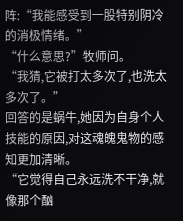阵:“我能感受到一股特别阴冷的消极情绪。”
“什么意思?”牧师问。
“我猜,它被打太多次了,也洗太多次了。”
回答的是蜗牛,她因为自身个人技能的原因,对这魂魄鬼物的感知更加清晰。
“它觉得自己永远洗不干净,就像那个酗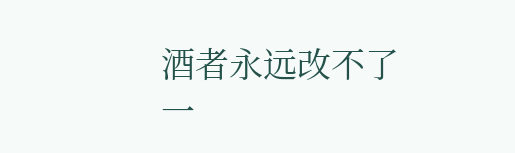酒者永远改不了一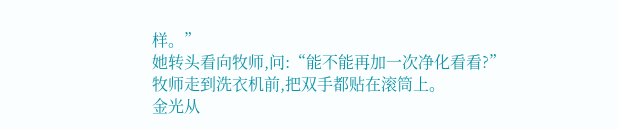样。”
她转头看向牧师,问:“能不能再加一次净化看看?”
牧师走到洗衣机前,把双手都贴在滚筒上。
金光从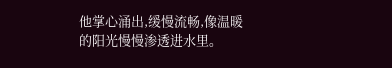他掌心涌出,缓慢流畅,像温暖的阳光慢慢渗透进水里。